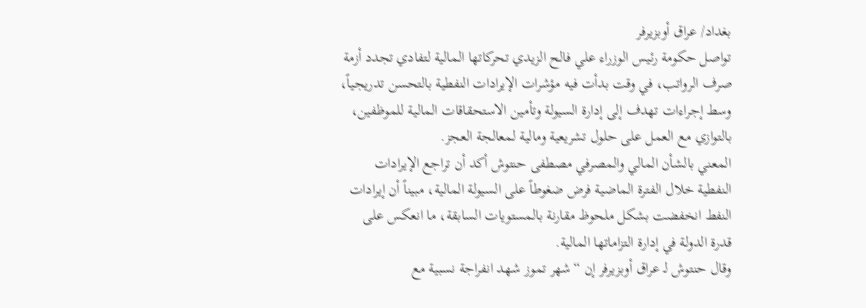بغداد/ عراق أوبزيرفر
تواصل حكومة رئيس الوزراء علي فالح الزيدي تحركاتها المالية لتفادي تجدد أزمة صرف الرواتب، في وقت بدأت فيه مؤشرات الإيرادات النفطية بالتحسن تدريجياً، وسط إجراءات تهدف إلى إدارة السيولة وتأمين الاستحقاقات المالية للموظفين، بالتوازي مع العمل على حلول تشريعية ومالية لمعالجة العجز.
المعني بالشأن المالي والمصرفي مصطفى حنتوش أكد أن تراجع الإيرادات النفطية خلال الفترة الماضية فرض ضغوطاً على السيولة المالية، مبيناً أن إيرادات النفط انخفضت بشكل ملحوظ مقارنة بالمستويات السابقة، ما انعكس على قدرة الدولة في إدارة التزاماتها المالية.
وقال حنتوش لـ عراق أوبزيرفر إن “شهر تموز شهد انفراجة نسبية مع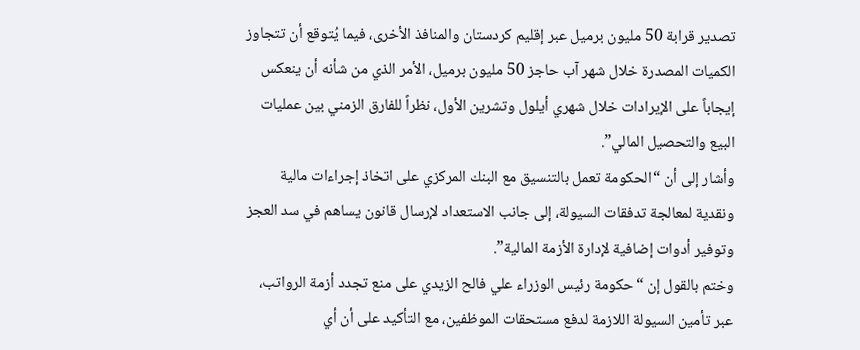تصدير قرابة 50 مليون برميل عبر إقليم كردستان والمنافذ الأخرى، فيما يُتوقع أن تتجاوز الكميات المصدرة خلال شهر آب حاجز 50 مليون برميل، الأمر الذي من شأنه أن ينعكس إيجاباً على الإيرادات خلال شهري أيلول وتشرين الأول، نظراً للفارق الزمني بين عمليات البيع والتحصيل المالي”.
وأشار إلى أن “الحكومة تعمل بالتنسيق مع البنك المركزي على اتخاذ إجراءات مالية ونقدية لمعالجة تدفقات السيولة، إلى جانب الاستعداد لإرسال قانون يساهم في سد العجز وتوفير أدوات إضافية لإدارة الأزمة المالية”.
وختم بالقول إن “حكومة رئيس الوزراء علي فالح الزيدي على منع تجدد أزمة الرواتب، عبر تأمين السيولة اللازمة لدفع مستحقات الموظفين، مع التأكيد على أن أي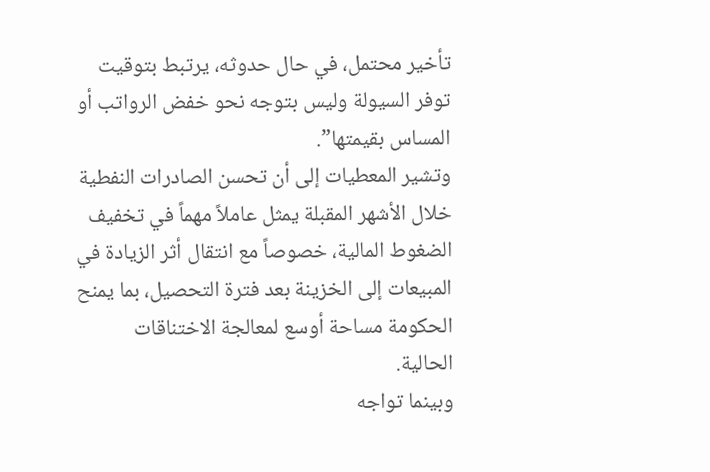تأخير محتمل، في حال حدوثه، يرتبط بتوقيت توفر السيولة وليس بتوجه نحو خفض الرواتب أو المساس بقيمتها”.
وتشير المعطيات إلى أن تحسن الصادرات النفطية خلال الأشهر المقبلة يمثل عاملاً مهماً في تخفيف الضغوط المالية، خصوصاً مع انتقال أثر الزيادة في المبيعات إلى الخزينة بعد فترة التحصيل، بما يمنح الحكومة مساحة أوسع لمعالجة الاختناقات الحالية.
وبينما تواجه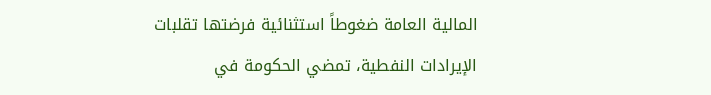المالية العامة ضغوطاً استثنائية فرضتها تقلبات الإيرادات النفطية، تمضي الحكومة في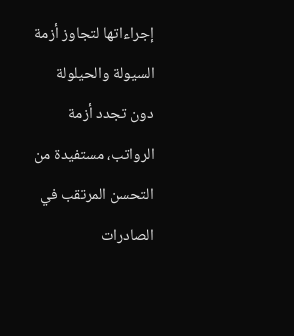إجراءاتها لتجاوز أزمة السيولة والحيلولة دون تجدد أزمة الرواتب، مستفيدة من التحسن المرتقب في الصادرات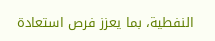النفطية، بما يعزز فرص استعادة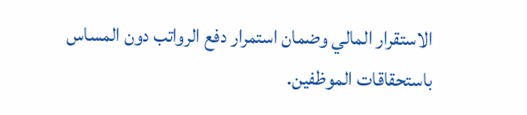الاستقرار المالي وضمان استمرار دفع الرواتب دون المساس باستحقاقات الموظفين.